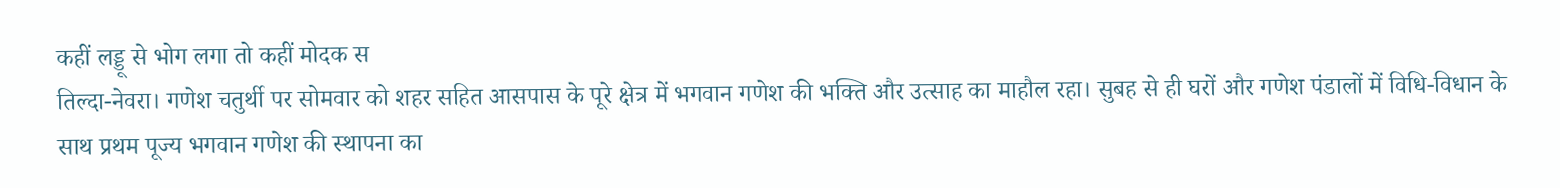कहीं लड्डू से भोग लगा तो कहीं मोदक स
तिल्दा-नेवरा। गणेश चतुर्थी पर सोमवार को शहर सहित आसपास के पूरे क्षेत्र में भगवान गणेश की भक्ति और उत्साह का माहौल रहा। सुबह से ही घरों और गणेश पंडालों में विधि-विधान के साथ प्रथम पूज्य भगवान गणेश की स्थापना का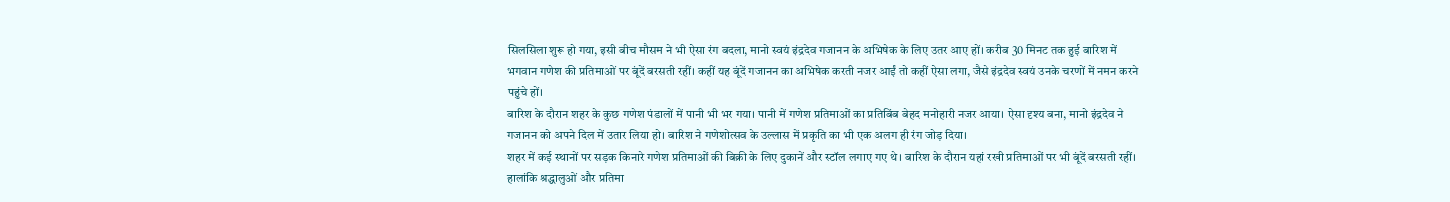सिलसिला शुरू हो गया, इसी बीच मौसम ने भी ऐसा रंग बदला, मानो स्वयं इंद्रदेव गजानन के अभिषेक के लिए उतर आए हों। करीब 30 मिनट तक हुई बारिश में भगवान गणेश की प्रतिमाओं पर बूंदें बरसती रहीं। कहीं यह बूंदें गजानन का अभिषेक करती नजर आईं तो कहीं ऐसा लगा, जैसे इंद्रदेव स्वयं उनके चरणों में नमन करने पहुंचे हों।
बारिश के दौरान शहर के कुछ गणेश पंडालों में पानी भी भर गया। पानी में गणेश प्रतिमाओं का प्रतिबिंब बेहद मनोहारी नजर आया। ऐसा दृश्य बना, मानो इंद्रदेव ने गजानन को अपने दिल में उतार लिया हो। बारिश ने गणेशोत्सव के उल्लास में प्रकृति का भी एक अलग ही रंग जोड़ दिया।
शहर में कई स्थानों पर सड़क किनारे गणेश प्रतिमाओं की बिक्री के लिए दुकानें और स्टॉल लगाए गए थे। बारिश के दौरान यहां रखी प्रतिमाओं पर भी बूंदें बरसती रहीं। हालांकि श्रद्धालुओं और प्रतिमा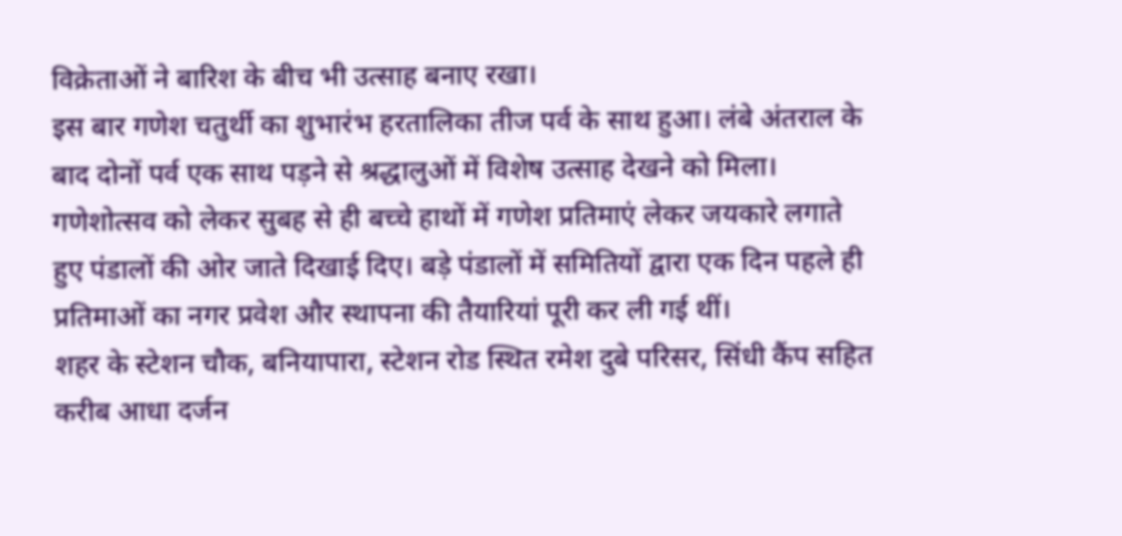विक्रेताओं ने बारिश के बीच भी उत्साह बनाए रखा।
इस बार गणेश चतुर्थी का शुभारंभ हरतालिका तीज पर्व के साथ हुआ। लंबे अंतराल के बाद दोनों पर्व एक साथ पड़ने से श्रद्धालुओं में विशेष उत्साह देखने को मिला।
गणेशोत्सव को लेकर सुबह से ही बच्चे हाथों में गणेश प्रतिमाएं लेकर जयकारे लगाते हुए पंडालों की ओर जाते दिखाई दिए। बड़े पंडालों में समितियों द्वारा एक दिन पहले ही प्रतिमाओं का नगर प्रवेश और स्थापना की तैयारियां पूरी कर ली गई थीं।
शहर के स्टेशन चौक, बनियापारा, स्टेशन रोड स्थित रमेश दुबे परिसर, सिंधी कैंप सहित करीब आधा दर्जन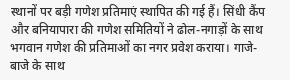स्थानों पर बड़ी गणेश प्रतिमाएं स्थापित की गई हैं। सिंधी कैंप और बनियापारा की गणेश समितियों ने ढोल-नगाड़ों के साथ भगवान गणेश की प्रतिमाओं का नगर प्रवेश कराया। गाजे-बाजे के साथ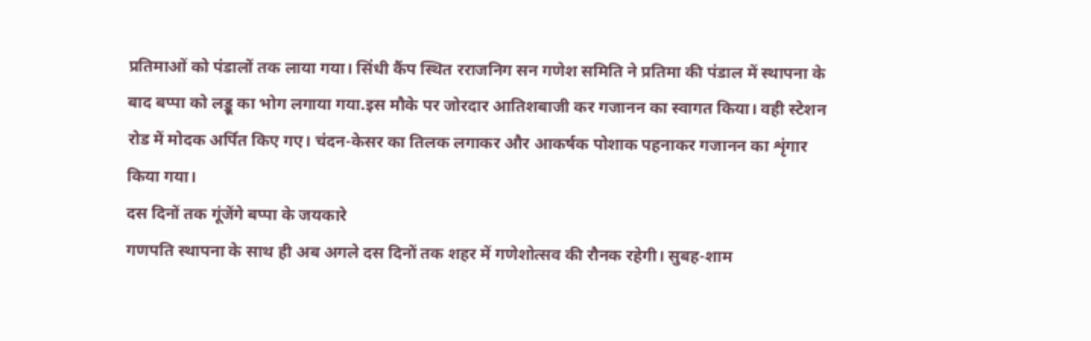प्रतिमाओं को पंडालों तक लाया गया। सिंधी कैंप स्थित रराजनिग सन गणेश समिति ने प्रतिमा की पंडाल में स्थापना के बाद बप्पा को लड्डू का भोग लगाया गया.इस मौके पर जोरदार आतिशबाजी कर गजानन का स्वागत किया। वही स्टेशन रोड में मोदक अर्पित किए गए। चंदन-केसर का तिलक लगाकर और आकर्षक पोशाक पहनाकर गजानन का शृंगार किया गया।
दस दिनों तक गूंजेंगे बप्पा के जयकारे
गणपति स्थापना के साथ ही अब अगले दस दिनों तक शहर में गणेशोत्सव की रौनक रहेगी। सुबह-शाम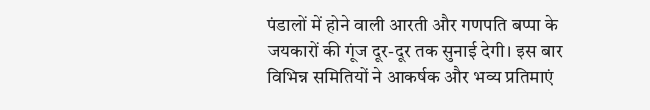पंडालों में होने वाली आरती और गणपति बप्पा के जयकारों की गूंज दूर-दूर तक सुनाई देगी। इस बार विभिन्न समितियों ने आकर्षक और भव्य प्रतिमाएं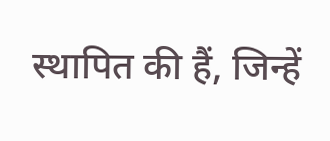स्थापित की हैं, जिन्हें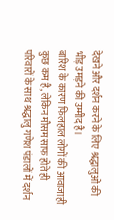देखने और दर्शन करने के लिए श्रद्धालुओं की भीड़ उमड़ने की उम्मीद है।
बारिश के कारण फिलहाल लोगों की आवाजाही कुछ कम है, लेकिन मौसम साफ होते ही परिवारों के साथ श्रद्धालु गणेश पंडालों में दर्शन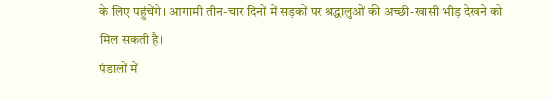के लिए पहुंचेंगे। आगामी तीन-चार दिनों में सड़कों पर श्रद्धालुओं की अच्छी-खासी भीड़ देखने को मिल सकती है।
पंडालों में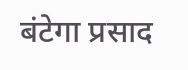बंटेगा प्रसाद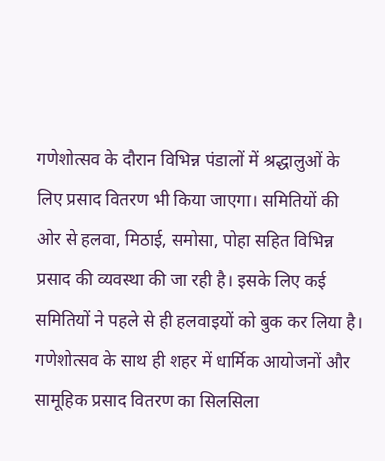गणेशोत्सव के दौरान विभिन्न पंडालों में श्रद्धालुओं के लिए प्रसाद वितरण भी किया जाएगा। समितियों की ओर से हलवा, मिठाई, समोसा, पोहा सहित विभिन्न प्रसाद की व्यवस्था की जा रही है। इसके लिए कई समितियों ने पहले से ही हलवाइयों को बुक कर लिया है। गणेशोत्सव के साथ ही शहर में धार्मिक आयोजनों और सामूहिक प्रसाद वितरण का सिलसिला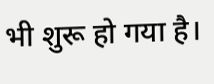भी शुरू हो गया है।